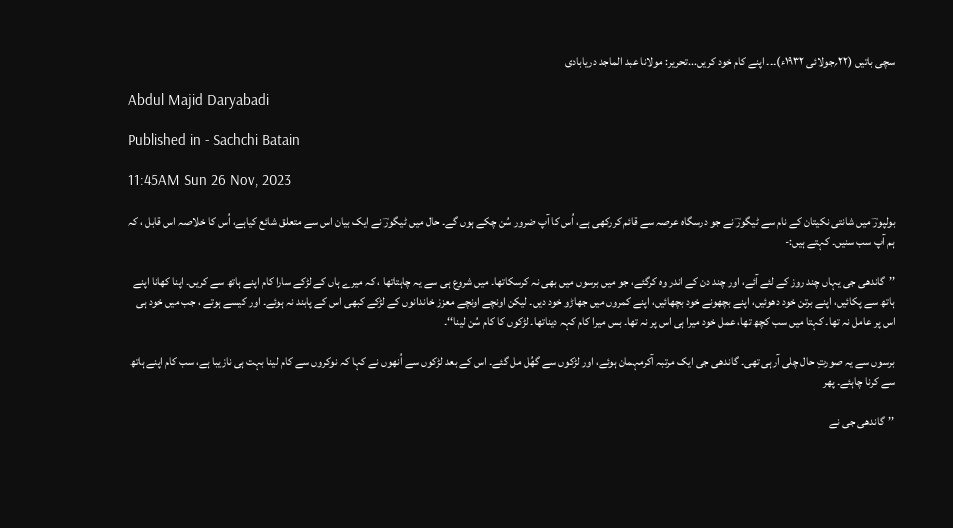سچی باتیں (۲۲؍جولائی ۱۹۳۲ء)۔۔۔ اپنے کام خود کریں...تحریر: مولانا عبد الماجد دریابادی

Abdul Majid Daryabadi

Published in - Sachchi Batain

11:45AM Sun 26 Nov, 2023

بولپورؔ میں شانتی نکیتان کے نام سے ٹیگورؔ نے جو درسگاہ عرصہ سے قائم کررکھی ہے، اُس کا آپ ضرور سُن چکے ہوں گے۔ حال میں ٹیگورؔ نے ایک بیان اس سے متعلق شائع کیاہے، اُس کا خلاصہ اس قابل ، کہ ہم آپ سب سنیں۔ کہتے ہیں:-

’’گاندھی جی یہاں چند روز کے لئے آئے، اور چند دن کے اندر وہ کرگئے، جو میں برسوں میں بھی نہ کرسکاتھا۔ میں شروع ہی سے یہ چاہتاتھا ، کہ میرے ہاں کے لڑکے سارا کام اپنے ہاتھ سے کریں۔ اپنا کھانا اپنے ہاتھ سے پکائیں، اپنے برتن خود دھوئیں، اپنے بچھونے خود بچھائیں، اپنے کمروں میں جھاڑو خود دیں۔ لیکن اونچے اونچے معزز خاندانوں کے لڑکے کبھی اس کے پابند نہ ہوئے۔ اور کیسے ہوتے ، جب میں خود ہی اس پر عامل نہ تھا۔ کہتا میں سب کچھ تھا، عمل خود میرا ہی اس پر نہ تھا۔ بس میرا کام کہہ دیناتھا۔ لڑکوں کا کام سُن لینا‘‘۔

برسوں سے یہ صورتِ حال چلی آرہی تھی۔ گاندھی جی ایک مرتبہ آکرمہمان ہوئے، اور لڑکوں سے گھُل مل گئے۔ اس کے بعد لڑکوں سے اُنھوں نے کہا کہ نوکروں سے کام لینا بہت ہی نازیبا ہے، سب کام اپنے ہاتھ سے کرنا چاہئے۔ پھر

’’گاندھی جی نے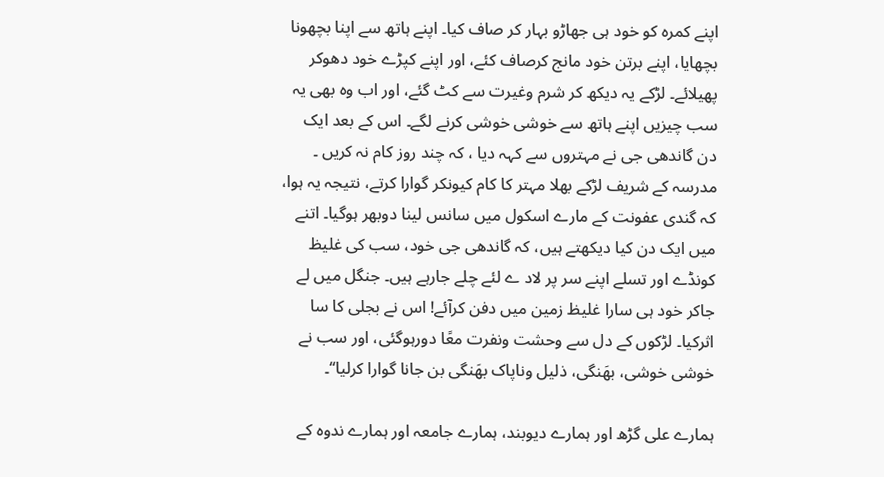اپنے کمرہ کو خود ہی جھاڑو بہار کر صاف کیا۔ اپنے ہاتھ سے اپنا بچھونا بچھایا، اپنے برتن خود مانج کرصاف کئے، اور اپنے کپڑے خود دھوکر پھیلائے۔ لڑکے یہ دیکھ کر شرم وغیرت سے کٹ گئے، اور اب وہ بھی یہ سب چیزیں اپنے ہاتھ سے خوشی خوشی کرنے لگے۔ اس کے بعد ایک دن گاندھی جی نے مہتروں سے کہہ دیا ، کہ چند روز کام نہ کریں ۔ مدرسہ کے شریف لڑکے بھلا مہتر کا کام کیونکر گوارا کرتے، نتیجہ یہ ہوا، کہ گندی عفونت کے مارے اسکول میں سانس لینا دوبھر ہوگیا۔ اتنے میں ایک دن کیا دیکھتے ہیں، کہ گاندھی جی خود، سب کی غلیظ کونڈے اور تسلے اپنے سر پر لاد ے لئے چلے جارہے ہیں۔ جنگل میں لے جاکر خود ہی سارا غلیظ زمین میں دفن کرآئے! اس نے بجلی کا سا اثرکیا۔ لڑکوں کے دل سے وحشت ونفرت معًا دورہوگئی، اور سب نے خوشی خوشی، بھَنگی، ذلیل وناپاک بھَنگی بن جانا گوارا کرلیا‘‘۔

ہمارے علی گڑھ اور ہمارے دیوبند، ہمارے جامعہ اور ہمارے ندوہ کے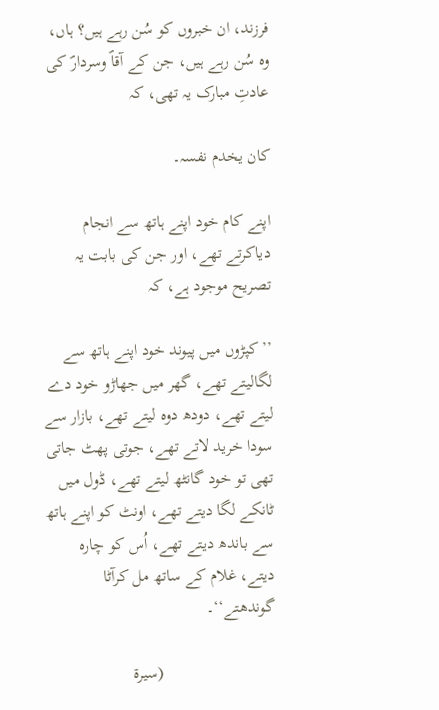فرزند، ان خبروں کو سُن رہے ہیں؟ ہاں، وہ سُن رہے ہیں، جن کے آقاؐ وسردارؐ کی عادتِ مبارک یہ تھی، کہ

کان یخدم نفسہ۔

اپنے کام خود اپنے ہاتھ سے انجام دیاکرتے تھے، اور جن کی بابت یہ تصریح موجود ہے، کہ

’’کپڑوں میں پیوند خود اپنے ہاتھ سے لگالیتے تھے، گھر میں جھاڑو خود دے لیتے تھے، دودھ دوہ لیتے تھے، بازار سے سودا خرید لاتے تھے، جوتی پھٹ جاتی تھی تو خود گانٹھ لیتے تھے، ڈول میں ٹانکے لگا دیتے تھے، اونٹ کو اپنے ہاتھ سے باندھ دیتے تھے، اُس کو چارہ دیتے، غلام کے ساتھ مل کرآٹا گوندھتے‘‘۔

                          (سیرۃ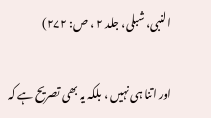النبی، شبلی، جلد ۲ ، ص: ۲۷۲)

اور اتنا ہی نہیں ، بلکہ یہ بھی تصریح ہے کہ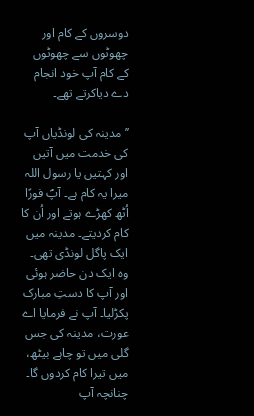دوسروں کے کام اور چھوٹوں سے چھوٹوں کے کام آپ خود انجام دے دیاکرتے تھے۔

’’مدینہ کی لونڈیاں آپ کی خدمت میں آتیں اور کہتیں یا رسول اللہ میرا یہ کام ہے۔ آپؐ فورًا اُٹھ کھڑے ہوتے اور اُن کا کام کردیتے۔ مدینہ میں ایک پاگل لونڈی تھی۔ وہ ایک دن حاضر ہوئی اور آپ کا دستِ مبارک پکڑلیا۔ آپ نے فرمایا اے عورت، مدینہ کی جس گلی میں تو چاہے بیٹھ، میں تیرا کام کردوں گا۔ چنانچہ آپ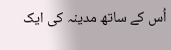اُس کے ساتھ مدینہ کی ایک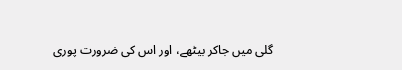گلی میں جاکر بیٹھے، اور اس کی ضرورت پوری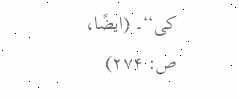کی‘‘۔ (ایضًا، ص: ۲۷۴)